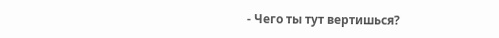- Чего ты тут вертишься?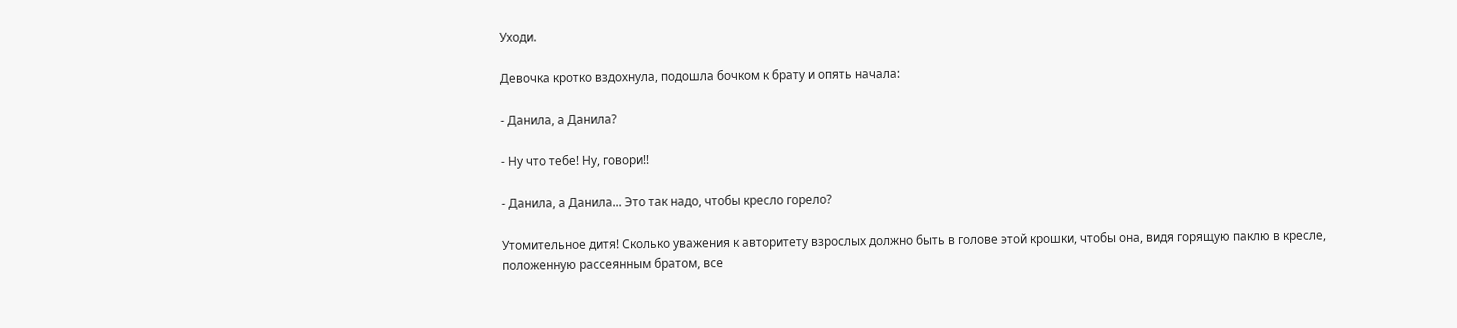Уходи.

Девочка кротко вздохнула, подошла бочком к брату и опять начала:

- Данила, а Данила?

- Ну что тебе! Ну, говори!!

- Данила, а Данила... Это так надо, чтобы кресло горело?

Утомительное дитя! Сколько уважения к авторитету взрослых должно быть в голове этой крошки, чтобы она, видя горящую паклю в кресле, положенную рассеянным братом, все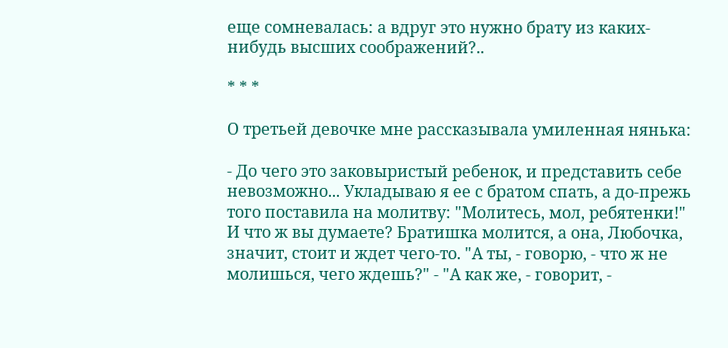еще сомневалась: а вдруг это нужно брату из каких-нибудь высших соображений?..

* * *

О третьей девочке мне рассказывала умиленная нянька:

- До чего это заковыристый ребенок, и представить себе невозможно... Укладываю я ее с братом спать, а до-прежь того поставила на молитву: "Молитесь, мол, ребятенки!" И что ж вы думаете? Братишка молится, а она, Любочка, значит, стоит и ждет чего-то. "А ты, - говорю, - что ж не молишься, чего ждешь?" - "А как же, - говорит, -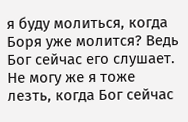я буду молиться, когда Боря уже молится? Ведь Бог сейчас его слушает. Не могу же я тоже лезть, когда Бог сейчас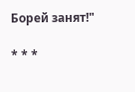Борей занят!"

* * *